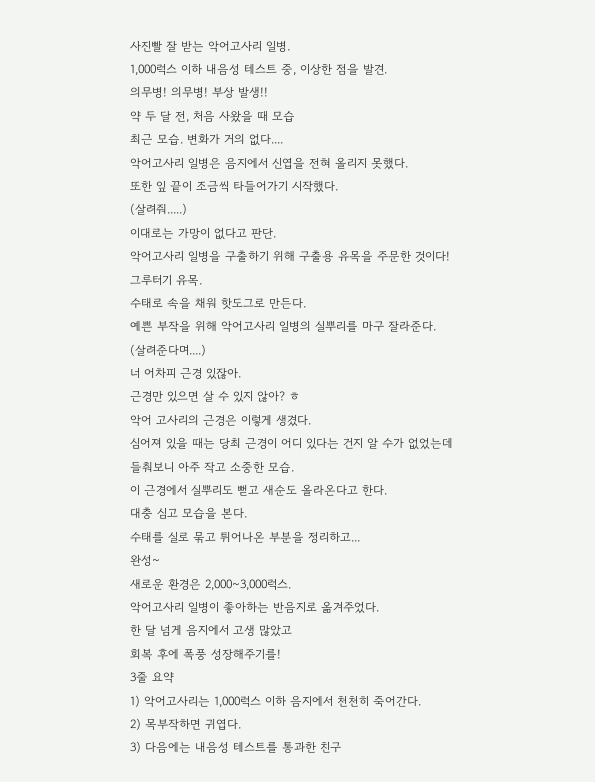사진빨 잘 받는 악어고사리 일병.
1,000럭스 이하 내음성 테스트 중, 이상한 점을 발견.
의무병! 의무병! 부상 발생!!
약 두 달 전, 처음 사왔을 때 모습
최근 모습. 변화가 거의 없다....
악어고사리 일병은 음지에서 신엽을 전혀 올리지 못했다.
또한 잎 끝이 조금씩 타들어가기 시작했다.
(살려줘.....)
이대로는 가망이 없다고 판단.
악어고사리 일병을 구출하기 위해 구출용 유목을 주문한 것이다!
그루터기 유목.
수태로 속을 채워 핫도그로 만든다.
예쁜 부작을 위해 악어고사리 일병의 실뿌리를 마구 잘라준다.
(살려준다며....)
너 어차피 근경 있잖아.
근경만 있으면 살 수 있지 않아? ㅎ
악어 고사리의 근경은 이렇게 생겼다.
심어져 있을 때는 당최 근경이 어디 있다는 건지 알 수가 없었는데
들춰보니 아주 작고 소중한 모습.
이 근경에서 실뿌리도 뻗고 새순도 올라온다고 한다.
대충 심고 모습을 본다.
수태를 실로 묶고 튀어나온 부분을 정리하고...
완성~
새로운 환경은 2,000~3,000럭스.
악어고사리 일병이 좋아하는 반음지로 옮겨주었다.
한 달 넘게 음지에서 고생 많았고
회복 후에 폭풍 성장해주기를!
3줄 요약
1) 악어고사리는 1,000럭스 이하 음지에서 천천히 죽어간다.
2) 목부작하면 귀엽다.
3) 다음에는 내음성 테스트를 통과한 친구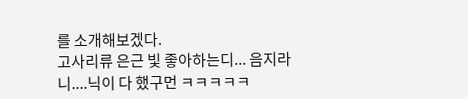를 소개해보겠다.
고사리류 은근 빛 좋아하는디... 음지라니....닉이 다 했구먼 ㅋㅋㅋㅋㅋ